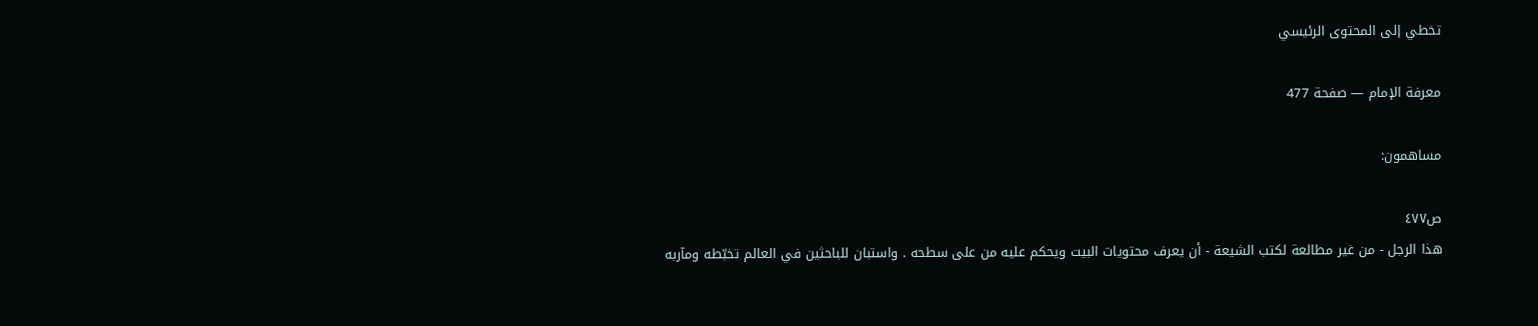تخطي إلى المحتوى الرئيسي

معرفة الإمام — صفحة 477

مساهمون:

ص٤٧٧
هذا الرجل - من غير مطالعة لكتب الشيعة - أن يعرف محتويات البيت ويحكم عليه من على سطحه . واستبان للباحثين في العالم تخبّطه ومآربه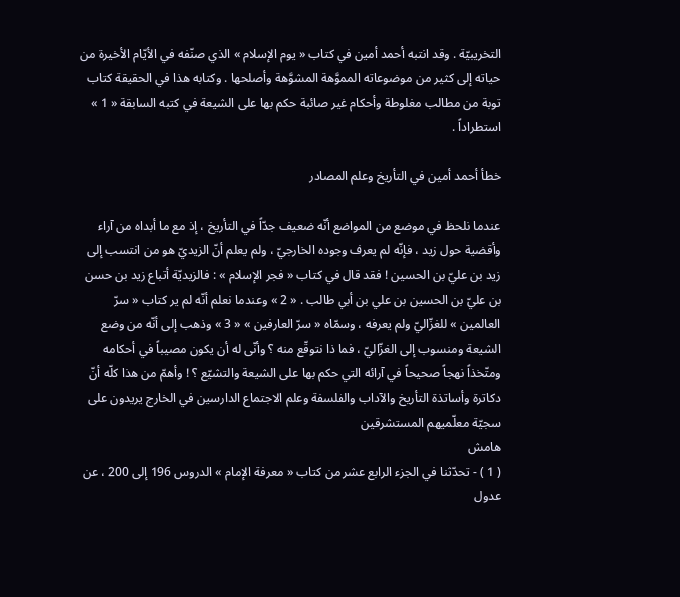التخريبيّة . وقد انتبه أحمد أمين في كتاب « يوم الإسلام » الذي صنّفه في الأيّام الأخيرة من حياته إلى كثير من موضوعاته المموَّهة المشوَّهة وأصلحها . وكتابه هذا في الحقيقة كتاب توبة من مطالب مغلوطة وأحكام غير صائبة حكم بها على الشيعة في كتبه السابقة « 1 » استطراداً .

خطأ أحمد أمين في التأريخ وعلم المصادر

عندما نلحظ في موضع من المواضع أنّه ضعيف جدّاً في التأريخ ، إذ مع ما أبداه من آراء وأقضية حول زيد ، فإنّه لم يعرف وجوده الخارجيّ ، ولم يعلم أنّ الزيديّ هو من انتسب إلى زيد بن عليّ بن الحسين ! فقد قال في كتاب « فجر الإسلام » : فالزيديّة أتباع زيد بن حسن بن عليّ بن الحسين بن علي بن أبي طالب . « 2 » وعندما نعلم أنّه لم ير كتاب « سرّ العالمين » للغزّاليّ ولم يعرفه ، وسمّاه « سرّ العارفين » « 3 » وذهب إلى أنّه من وضع الشيعة ومنسوب إلى الغزّاليّ ، فما ذا نتوقّع منه ؟ وأنّى له أن يكون مصيباً في أحكامه ومتّخذاً نهجاً صحيحاً في آرائه التي حكم بها على الشيعة والتشيّع ؟ ! وأهمّ من هذا كلّه أنّ دكاترة وأساتذة التأريخ والآداب والفلسفة وعلم الاجتماع الدارسين في الخارج يريدون على سجيّة معلّميهم المستشرقين
هامش
( 1 ) - تحدّثنا في الجزء الرابع عشر من كتاب « معرفة الإمام » الدروس 196 إلى 200 ، عن عدول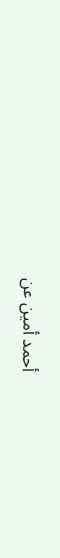أحمد أمين عن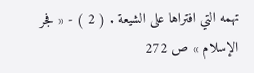تهمه التي افتراها على الشيعة . ( 2 ) - « فجر الإسلام » ص 272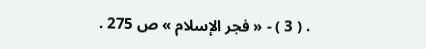. ( 3 ) - « فجر الإسلام » ص 275 .